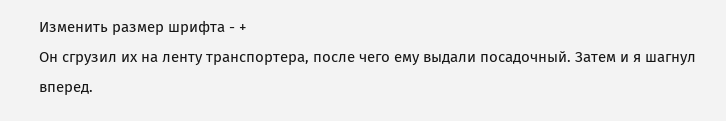Изменить размер шрифта - +
Он сгрузил их на ленту транспортера, после чего ему выдали посадочный. Затем и я шагнул вперед.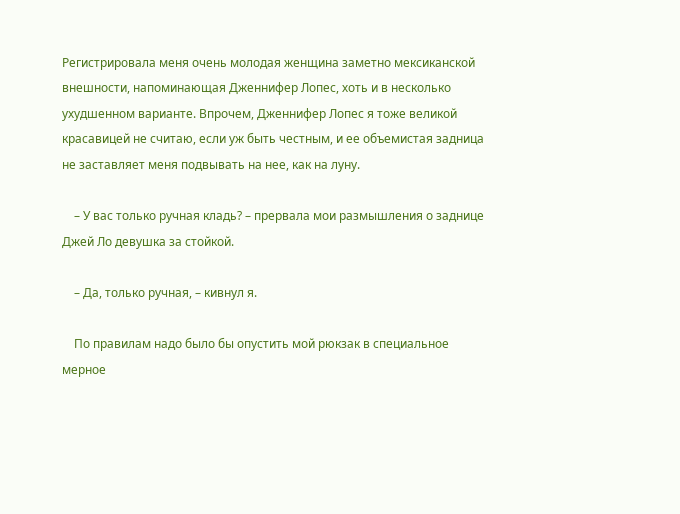Регистрировала меня очень молодая женщина заметно мексиканской внешности, напоминающая Дженнифер Лопес, хоть и в несколько ухудшенном варианте. Впрочем, Дженнифер Лопес я тоже великой красавицей не считаю, если уж быть честным, и ее объемистая задница не заставляет меня подвывать на нее, как на луну.

    – У вас только ручная кладь? – прервала мои размышления о заднице Джей Ло девушка за стойкой.

    – Да, только ручная, – кивнул я.

    По правилам надо было бы опустить мой рюкзак в специальное мерное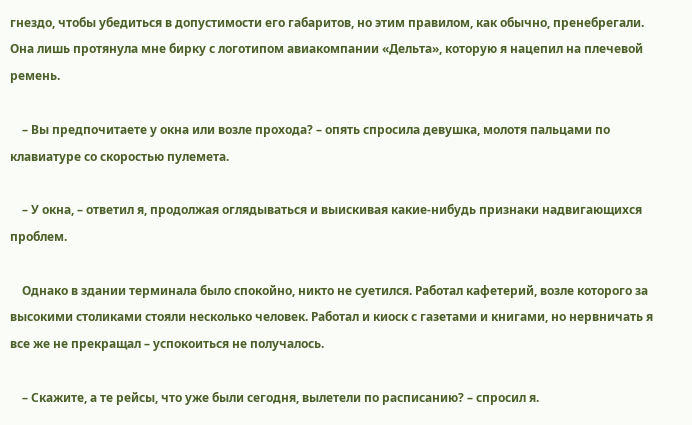гнездо, чтобы убедиться в допустимости его габаритов, но этим правилом, как обычно, пренебрегали. Она лишь протянула мне бирку с логотипом авиакомпании «Дельта», которую я нацепил на плечевой ремень.

    – Вы предпочитаете у окна или возле прохода? – опять спросила девушка, молотя пальцами по клавиатуре со скоростью пулемета.

    – У окна, – ответил я, продолжая оглядываться и выискивая какие-нибудь признаки надвигающихся проблем.

    Однако в здании терминала было спокойно, никто не суетился. Работал кафетерий, возле которого за высокими столиками стояли несколько человек. Работал и киоск с газетами и книгами, но нервничать я все же не прекращал – успокоиться не получалось.

    – Скажите, а те рейсы, что уже были сегодня, вылетели по расписанию? – спросил я.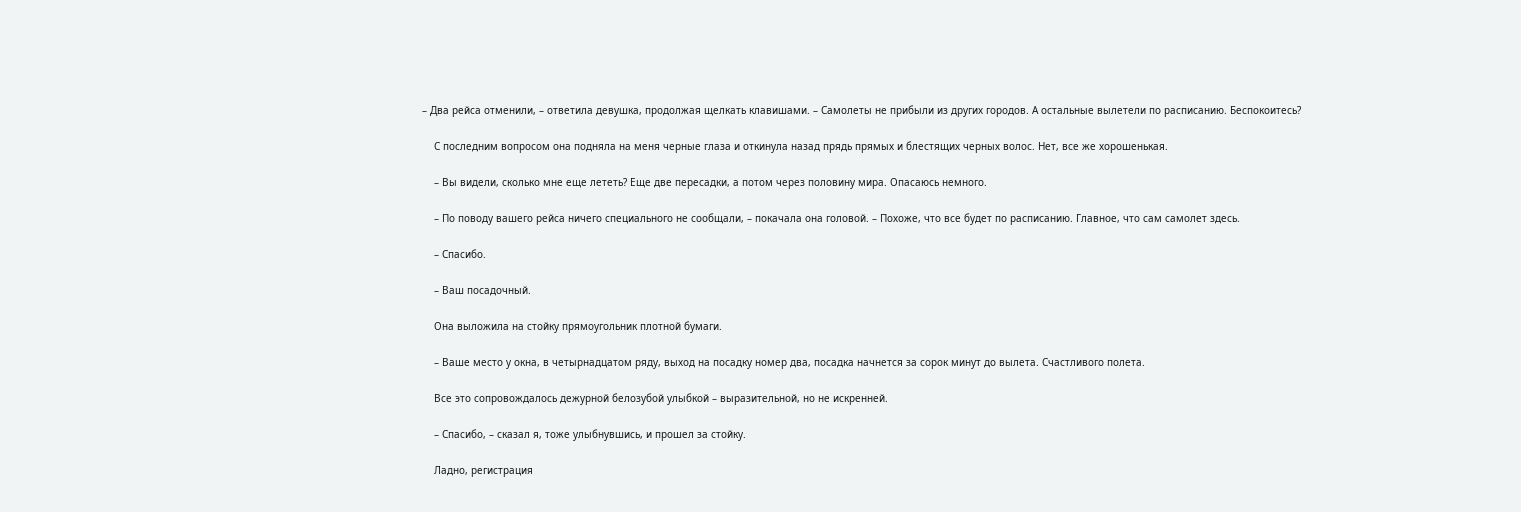– Два рейса отменили, – ответила девушка, продолжая щелкать клавишами. – Самолеты не прибыли из других городов. А остальные вылетели по расписанию. Беспокоитесь?

    С последним вопросом она подняла на меня черные глаза и откинула назад прядь прямых и блестящих черных волос. Нет, все же хорошенькая.

    – Вы видели, сколько мне еще лететь? Еще две пересадки, а потом через половину мира. Опасаюсь немного.

    – По поводу вашего рейса ничего специального не сообщали, – покачала она головой. – Похоже, что все будет по расписанию. Главное, что сам самолет здесь.

    – Спасибо.

    – Ваш посадочный.

    Она выложила на стойку прямоугольник плотной бумаги.

    – Ваше место у окна, в четырнадцатом ряду, выход на посадку номер два, посадка начнется за сорок минут до вылета. Счастливого полета.

    Все это сопровождалось дежурной белозубой улыбкой – выразительной, но не искренней.

    – Спасибо, – сказал я, тоже улыбнувшись, и прошел за стойку.

    Ладно, регистрация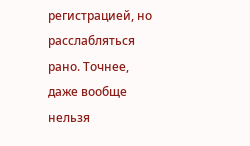регистрацией, но расслабляться рано. Точнее, даже вообще нельзя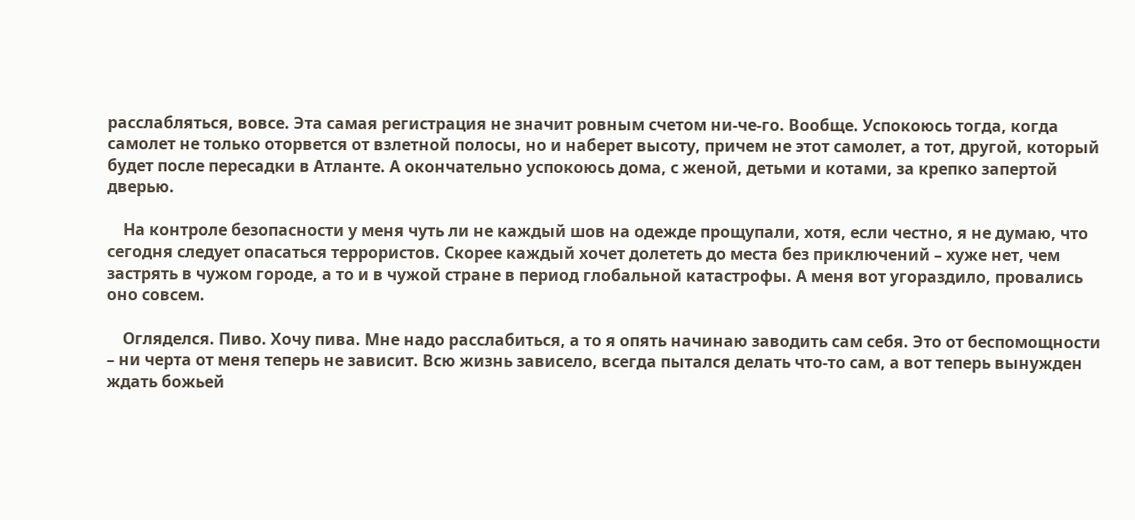расслабляться, вовсе. Эта самая регистрация не значит ровным счетом ни-че-го. Вообще. Успокоюсь тогда, когда самолет не только оторвется от взлетной полосы, но и наберет высоту, причем не этот самолет, а тот, другой, который будет после пересадки в Атланте. А окончательно успокоюсь дома, с женой, детьми и котами, за крепко запертой дверью.

    На контроле безопасности у меня чуть ли не каждый шов на одежде прощупали, хотя, если честно, я не думаю, что сегодня следует опасаться террористов. Скорее каждый хочет долететь до места без приключений – хуже нет, чем застрять в чужом городе, а то и в чужой стране в период глобальной катастрофы. А меня вот угораздило, провались оно совсем.

    Огляделся. Пиво. Хочу пива. Мне надо расслабиться, а то я опять начинаю заводить сам себя. Это от беспомощности – ни черта от меня теперь не зависит. Всю жизнь зависело, всегда пытался делать что-то сам, а вот теперь вынужден ждать божьей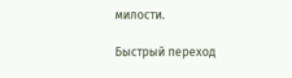милости.

Быстрый переход